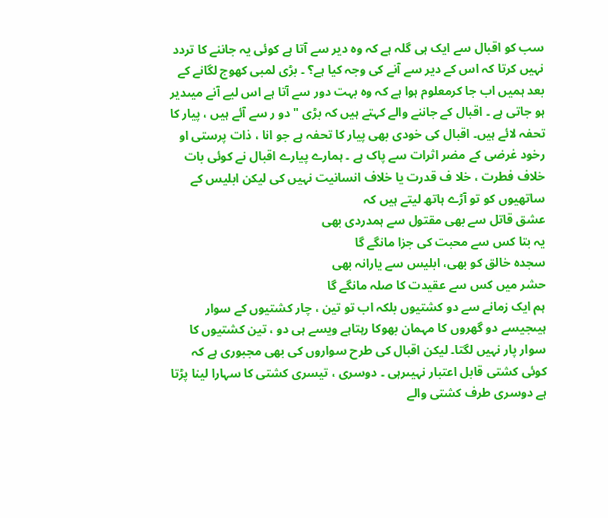سب کو اقبال سے ایک ہی گلہ ہے کہ وہ دیر سے آتا ہے کوئی یہ جاننے کا تردد نہیں کرتا کہ اس کے دیر سے آنے کی وجہ کیا ہے؟ ۔ بڑی لمبی کھوج لگانے کے بعد ہمیں اب جا کرمعلوم ہوا ہے کہ وہ بہت دور سے آتا ہے اس لیے آنے میںدیر ہو جاتی ہے ۔ اقبال کے جاننے والے کہتے ہیں کہ بڑی "دو ر سے آئے ہیں ، پیار کا تحفہ لائے ہیں۔ اقبال کی خودی بھی پیار کا تحفہ ہے جو انا ، ذات پرستی او رخود غرضی کے مضر اثرات سے پاک ہے ۔ ہمارے پیارے اقبال نے کوئی بات خلاف فطرت ، خلا ف قدرت یا خلاف انسانیت نہیں کی لیکن ابلیس کے ساتھیوں کو تو آڑے ہاتھ لیتے ہیں کہ
عشق قاتل سے بھی مقتول سے ہمدردی بھی
یہ بتا کس سے محبت کی جزا مانگے گا
سجدہ خالق کو بھی، ابلیس سے یارانہ بھی
حشر میں کس سے عقیدت کا صلہ مانگے گا
ہم ایک زمانے سے دو کشتیوں بلکہ اب تو تین ، چار کشتیوں کے سوار ہیںجیسے دو گھروں کا مہمان بھوکا رہتاہے ویسے ہی دو ، تین کشتیوں کا سوار پار نہیں لگتا۔ لیکن اقبال کی طرح سواروں کی بھی مجبوری ہے کہ کوئی کشتی قابل اعتبار نہیںرہی ۔ دوسری ، تیسری کشتی کا سہارا لینا پڑتا ہے دوسری طرف کشتی والے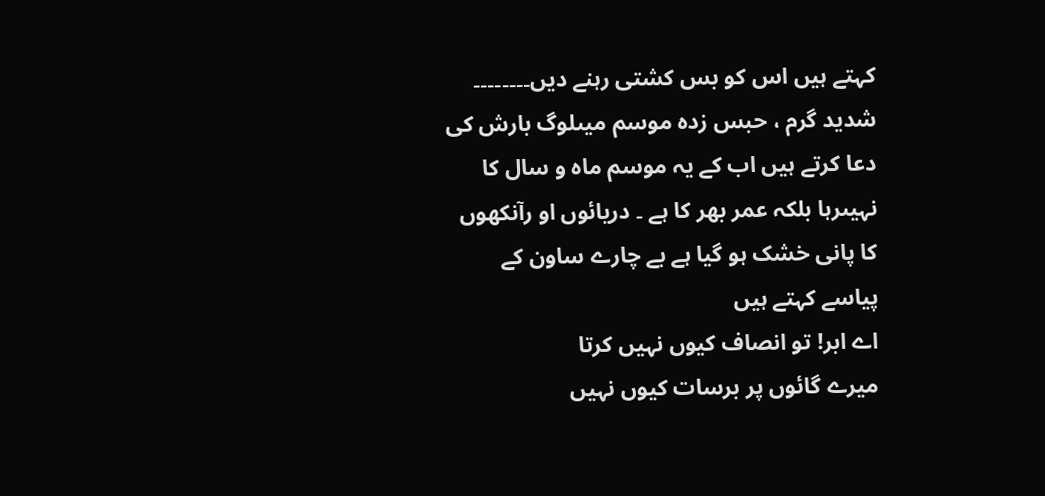کہتے ہیں اس کو بس کشتی رہنے دیں۔۔۔۔۔۔۔۔
شدید گرم ، حبس زدہ موسم میںلوگ بارش کی دعا کرتے ہیں اب کے یہ موسم ماہ و سال کا نہیںرہا بلکہ عمر بھر کا ہے ۔ دریائوں او رآنکھوں کا پانی خشک ہو گیا ہے بے چارے ساون کے پیاسے کہتے ہیں
اے ابر! تو انصاف کیوں نہیں کرتا
میرے گائوں پر برسات کیوں نہیں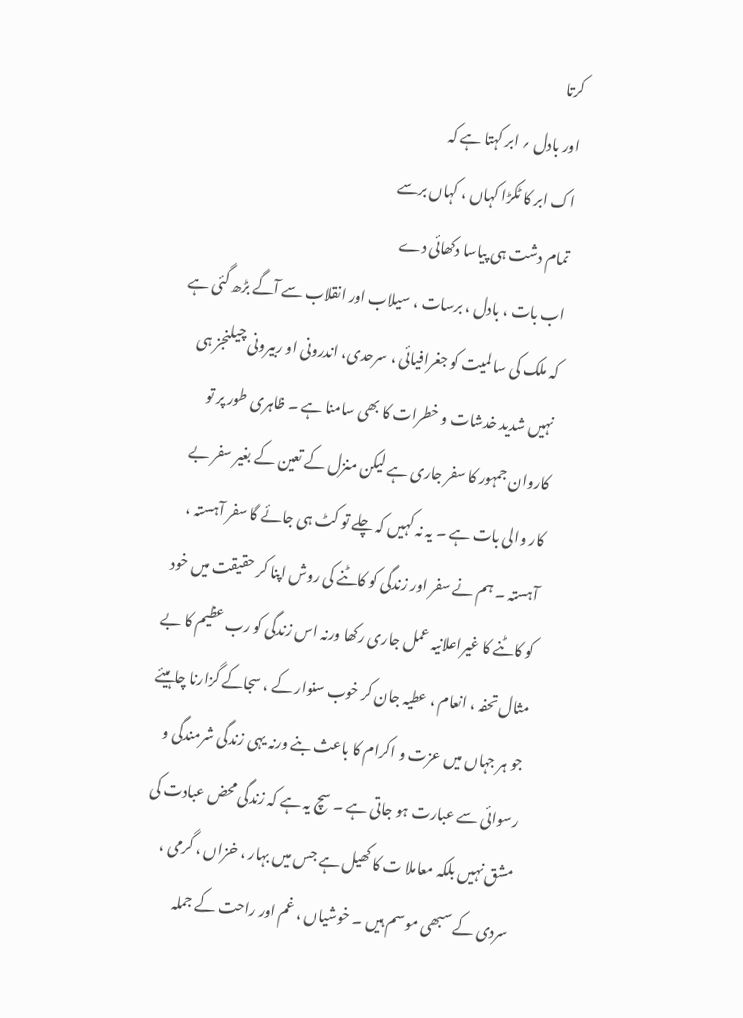کرتا
اور بادل ؍ ابر کہتا ہے کہ
اک ابر کا ٹکڑا کہاں ، کہاں برسے
تمام دشت ہی پیاسا دکھائی دے
اب بات ، بادل ، برسات ، سیلاب اور انقلاب سے آگے بڑھ گئی ہے کہ ملک کی سا لمیت کو جغرافیائی ، سرحدی، اندرونی او ربیرونی چیلنجز ہی نہیں شدید خدشات و خطرات کا بھی سامنا ہے ۔ ظاہری طور پر تو کاروان جمہور کا سفر جاری ہے لیکن منزل کے تعین کے بغیر سفر بے کار والی بات ہے ۔ یہ نہ کہیں کہ چلے تو کٹ ہی جائے گا سفر آہستہ ، آہستہ ۔ ہم نے سفر اور زندگی کو کاٹنے کی روش اپنا کر حقیقت میں خود کو کاٹنے کا غیراعلانیہ عمل جاری رکھا ورنہ اس زندگی کو رب عظیم کا بے مثال تحفہ ، انعام ، عطیہ جان کر خوب سنوار کے ، سجاکے گزارنا چاہیئے جو ہر جہاں میں عزت و اکرام کا باعث بنے ورنہ یہی زندگی شرمندگی و رسوائی سے عبارت ہو جاتی ہے ۔ سچ یہ ہے کہ زندگی محض عبادت کی مشق نہیں بلکہ معاملا ت کا کھیل ہے جس میں بہار ، خزاں ، گرمی ، سردی کے سبھی موسم ہیں ۔ خوشیاں ، غم اور راحت کے جملہ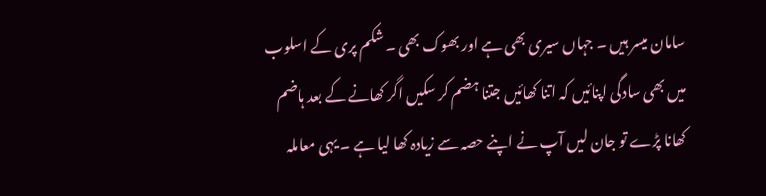سامان میسر ہیں ۔ جہاں سیری بھی ہے اور بھوک بھی ۔ شکم پری کے اسلوب میں بھی سادگی اپنائیں کہ اتنا کھائیں جتنا ہضم کر سکیں اگر کھانے کے بعد ہاضم کھانا پڑے تو جان لیں آپ نے اپنے حصہ سے زیادہ کھا لیا ہے ۔ یہی معاملہ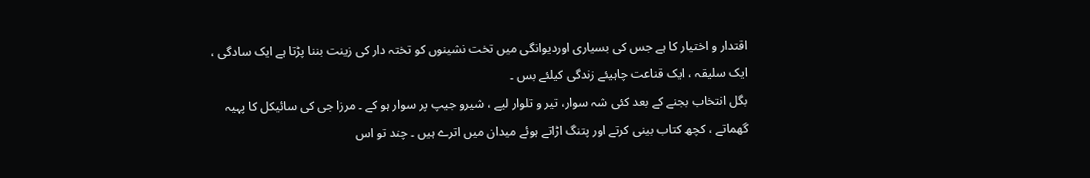اقتدار و اختیار کا ہے جس کی بسیاری اوردیوانگی میں تخت نشینوں کو تختہ دار کی زینت بننا پڑتا ہے ایک سادگی ، ایک سلیقہ ، ایک قناعت چاہیئے زندگی کیلئے بس ۔
بگل انتخاب بجنے کے بعد کئی شہ سوار، تیر و تلوار لیے ، شیرو جیپ پر سوار ہو کے ۔ مرزا جی کی سائیکل کا پہیہ گھماتے ، کچھ کتاب بینی کرتے اور پتنگ اڑاتے ہوئے میدان میں اترے ہیں ۔ چند تو اس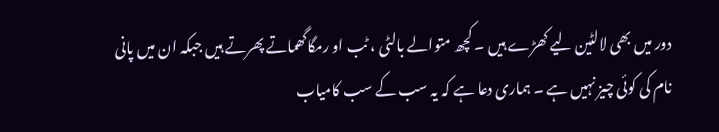دور میں بھی لالٹین لیے کھڑے ہیں ۔ کچھ متوالے بالٹی ، ٹب او رمگاگھماتے پھرتے ہیں جبکہ ان میں پانی نام کی کوئی چیز نہیں ہے ۔ ہماری دعا ہے کہ یہ سب کے سب کامیاب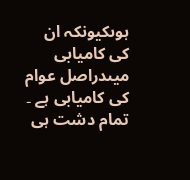ہوںکیونکہ ان کی کامیابی میںدراصل عوام کی کامیابی ہے ۔
تمام دشت ہی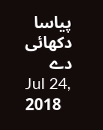پیاسا دکھائی دے
Jul 24, 2018